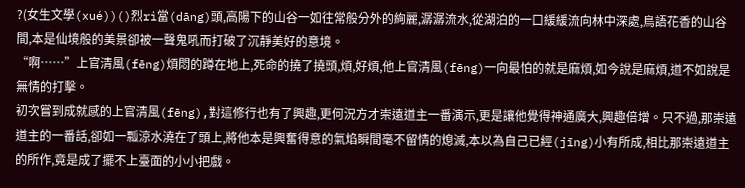?(女生文學(xué))()烈rì當(dāng)頭,高陽下的山谷一如往常般分外的絢麗,潺潺流水,從湖泊的一口緩緩流向林中深處,鳥語花香的山谷間,本是仙境般的美景卻被一聲鬼吼而打破了沉靜美好的意境。
“啊……”上官清風(fēng)煩悶的蹲在地上,死命的撓了撓頭,煩,好煩,他上官清風(fēng)一向最怕的就是麻煩,如今說是麻煩,道不如說是無情的打擊。
初次嘗到成就感的上官清風(fēng),對這修行也有了興趣,更何況方才崇遠道主一番演示,更是讓他覺得神通廣大,興趣倍增。只不過,那崇遠道主的一番話,卻如一瓢涼水澆在了頭上,將他本是興奮得意的氣焰瞬間毫不留情的熄滅,本以為自己已經(jīng)小有所成,相比那崇遠道主的所作,竟是成了擺不上臺面的小小把戲。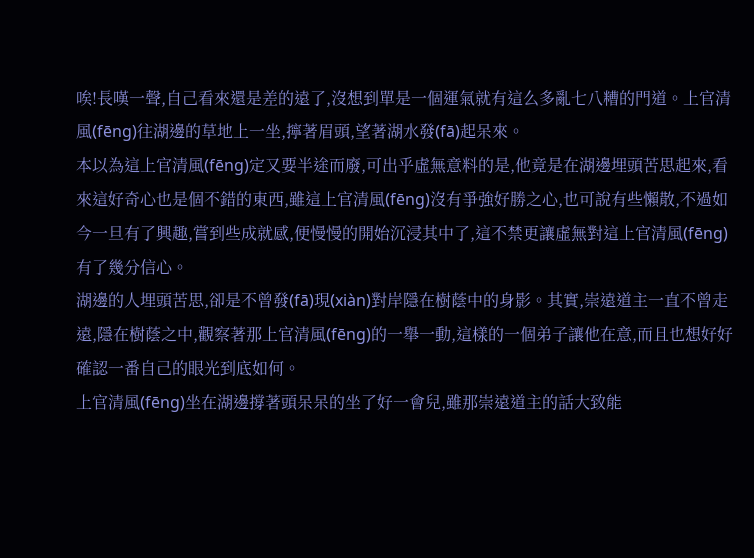唉!長嘆一聲,自己看來還是差的遠了,沒想到單是一個運氣就有這么多亂七八糟的門道。上官清風(fēng)往湖邊的草地上一坐,擰著眉頭,望著湖水發(fā)起呆來。
本以為這上官清風(fēng)定又要半途而廢,可出乎虛無意料的是,他竟是在湖邊埋頭苦思起來,看來這好奇心也是個不錯的東西,雖這上官清風(fēng)沒有爭強好勝之心,也可說有些懶散,不過如今一旦有了興趣,嘗到些成就感,便慢慢的開始沉浸其中了,這不禁更讓虛無對這上官清風(fēng)有了幾分信心。
湖邊的人埋頭苦思,卻是不曾發(fā)現(xiàn)對岸隱在樹蔭中的身影。其實,崇遠道主一直不曾走遠,隱在樹蔭之中,觀察著那上官清風(fēng)的一舉一動,這樣的一個弟子讓他在意,而且也想好好確認一番自己的眼光到底如何。
上官清風(fēng)坐在湖邊撐著頭呆呆的坐了好一會兒,雖那崇遠道主的話大致能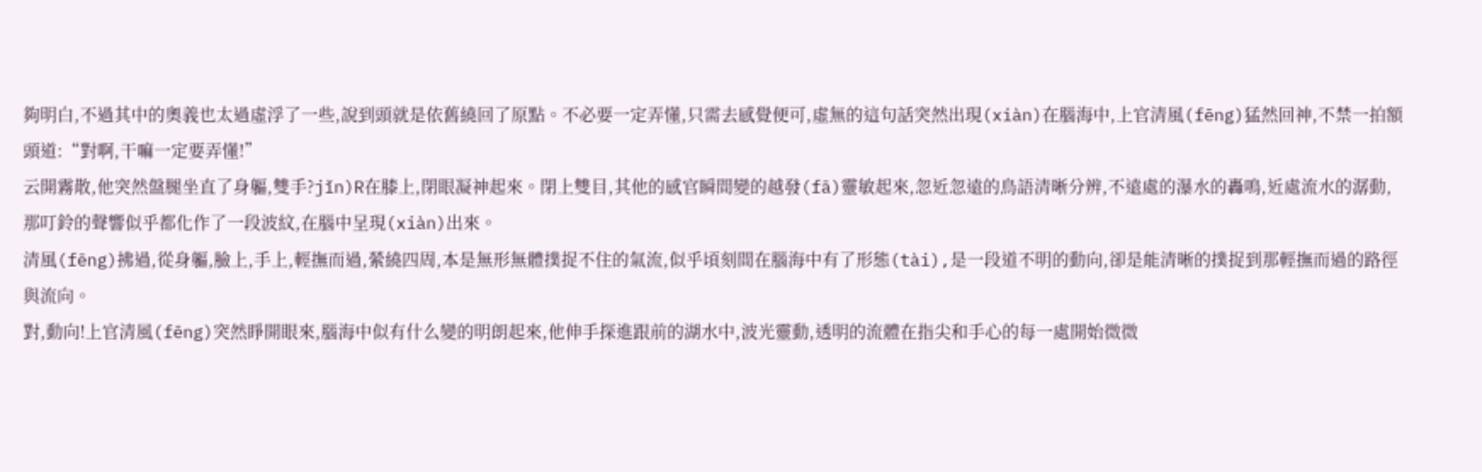夠明白,不過其中的奧義也太過虛浮了一些,說到頭就是依舊繞回了原點。不必要一定弄懂,只需去感覺便可,虛無的這句話突然出現(xiàn)在腦海中,上官清風(fēng)猛然回神,不禁一拍額頭道:“對啊,干嘛一定要弄懂!”
云開霧散,他突然盤腿坐直了身軀,雙手?jǐn)R在膝上,閉眼凝神起來。閉上雙目,其他的感官瞬間變的越發(fā)靈敏起來,忽近忽遠的鳥語清晰分辨,不遠處的瀑水的轟鳴,近處流水的潺動,那叮鈴的聲響似乎都化作了一段波紋,在腦中呈現(xiàn)出來。
清風(fēng)拂過,從身軀,臉上,手上,輕撫而過,縈繞四周,本是無形無體撲捉不住的氣流,似乎頃刻間在腦海中有了形態(tài),是一段道不明的動向,卻是能清晰的撲捉到那輕撫而過的路徑與流向。
對,動向!上官清風(fēng)突然睜開眼來,腦海中似有什么變的明朗起來,他伸手探進跟前的湖水中,波光靈動,透明的流體在指尖和手心的每一處開始微微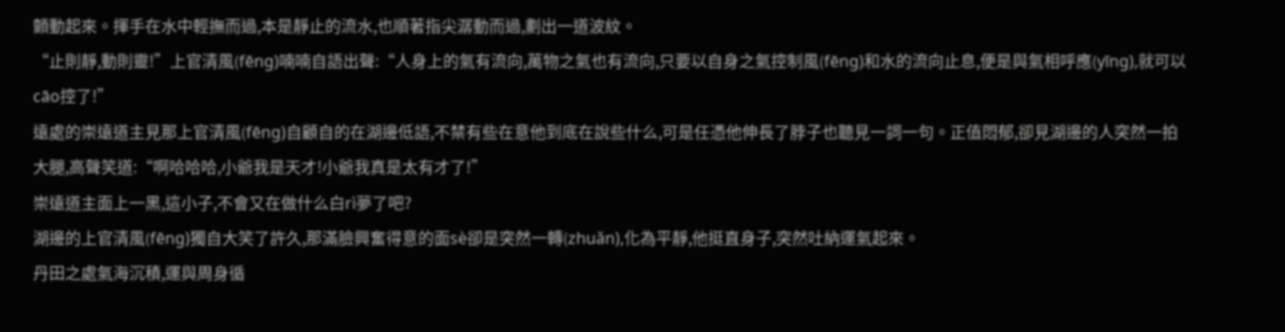顫動起來。揮手在水中輕撫而過,本是靜止的流水,也順著指尖潺動而過,劃出一道波紋。
“止則靜,動則靈!”上官清風(fēng)喃喃自語出聲:“人身上的氣有流向,萬物之氣也有流向,只要以自身之氣控制風(fēng)和水的流向止息,便是與氣相呼應(yīng),就可以cāo控了!”
遠處的崇遠道主見那上官清風(fēng)自顧自的在湖邊低語,不禁有些在意他到底在說些什么,可是任憑他伸長了脖子也聽見一詞一句。正值悶郁,卻見湖邊的人突然一拍大腿,高聲笑道:“啊哈哈哈,小爺我是天才!小爺我真是太有才了!”
崇遠道主面上一黑,這小子,不會又在做什么白rì夢了吧?
湖邊的上官清風(fēng)獨自大笑了許久,那滿臉興奮得意的面sè卻是突然一轉(zhuǎn),化為平靜,他挺直身子,突然吐納運氣起來。
丹田之處氣海沉積,運與周身循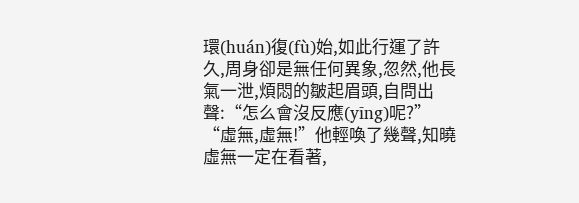環(huán)復(fù)始,如此行運了許久,周身卻是無任何異象,忽然,他長氣一泄,煩悶的皺起眉頭,自問出聲:“怎么會沒反應(yīng)呢?”
“虛無,虛無!”他輕喚了幾聲,知曉虛無一定在看著,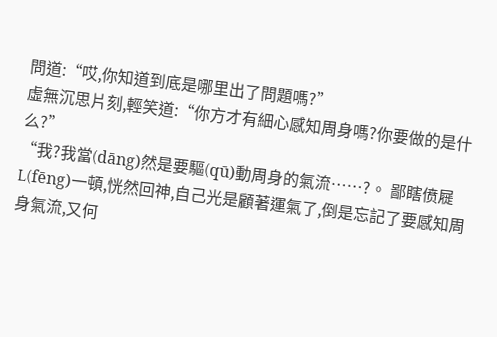問道:“哎,你知道到底是哪里出了問題嗎?”
虛無沉思片刻,輕笑道:“你方才有細心感知周身嗎?你要做的是什么?”
“我?我當(dāng)然是要驅(qū)動周身的氣流……?。 鄙瞎偾屣L(fēng)一頓,恍然回神,自己光是顧著運氣了,倒是忘記了要感知周身氣流,又何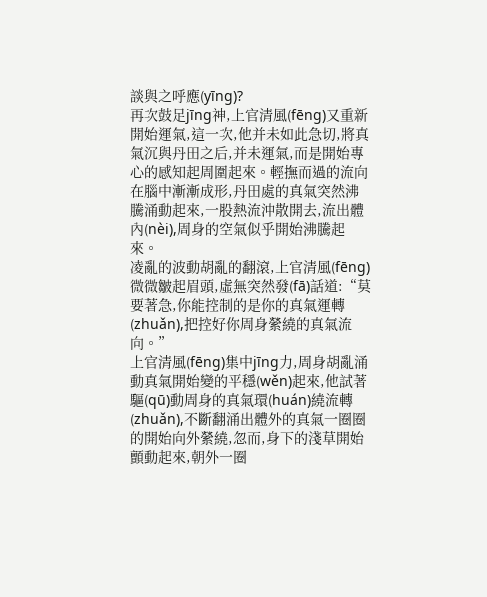談與之呼應(yīng)?
再次鼓足jīng神,上官清風(fēng)又重新開始運氣,這一次,他并未如此急切,將真氣沉與丹田之后,并未運氣,而是開始專心的感知起周圍起來。輕撫而過的流向在腦中漸漸成形,丹田處的真氣突然沸騰涌動起來,一股熱流沖散開去,流出體內(nèi),周身的空氣似乎開始沸騰起來。
凌亂的波動胡亂的翻滾,上官清風(fēng)微微皺起眉頭,虛無突然發(fā)話道:“莫要著急,你能控制的是你的真氣運轉(zhuǎn),把控好你周身縈繞的真氣流向。”
上官清風(fēng)集中jīng力,周身胡亂涌動真氣開始變的平穩(wěn)起來,他試著驅(qū)動周身的真氣環(huán)繞流轉(zhuǎn),不斷翻涌出體外的真氣一圈圈的開始向外縈繞,忽而,身下的淺草開始顫動起來,朝外一圈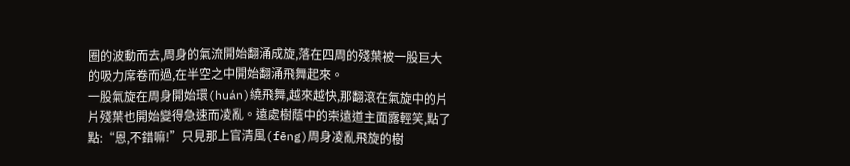圈的波動而去,周身的氣流開始翻涌成旋,落在四周的殘葉被一股巨大的吸力席卷而過,在半空之中開始翻涌飛舞起來。
一股氣旋在周身開始環(huán)繞飛舞,越來越快,那翻滾在氣旋中的片片殘葉也開始變得急速而凌亂。遠處樹蔭中的崇遠道主面露輕笑,點了點:“恩,不錯嘛!”只見那上官清風(fēng)周身凌亂飛旋的樹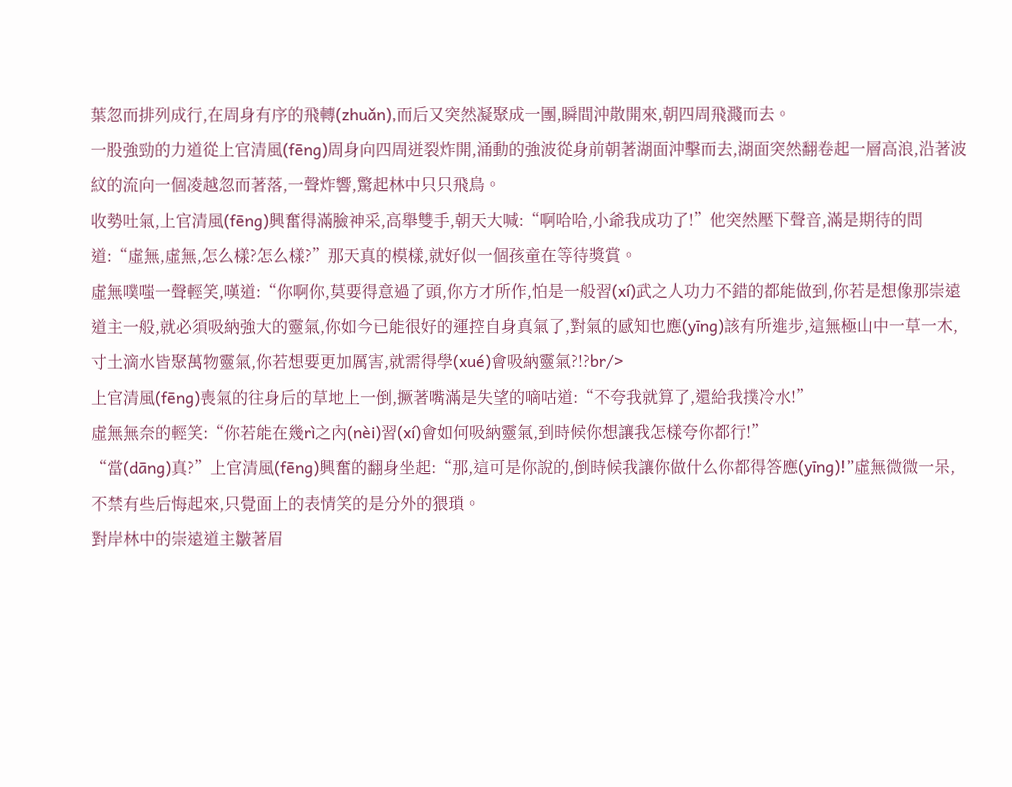葉忽而排列成行,在周身有序的飛轉(zhuǎn),而后又突然凝聚成一團,瞬間沖散開來,朝四周飛濺而去。
一股強勁的力道從上官清風(fēng)周身向四周迸裂炸開,涌動的強波從身前朝著湖面沖擊而去,湖面突然翻卷起一層高浪,沿著波紋的流向一個凌越忽而著落,一聲炸響,驚起林中只只飛鳥。
收勢吐氣,上官清風(fēng)興奮得滿臉神采,高舉雙手,朝天大喊:“啊哈哈,小爺我成功了!”他突然壓下聲音,滿是期待的問道:“虛無,虛無,怎么樣?怎么樣?”那天真的模樣,就好似一個孩童在等待獎賞。
虛無噗嗤一聲輕笑,嘆道:“你啊你,莫要得意過了頭,你方才所作,怕是一般習(xí)武之人功力不錯的都能做到,你若是想像那崇遠道主一般,就必須吸納強大的靈氣,你如今已能很好的運控自身真氣了,對氣的感知也應(yīng)該有所進步,這無極山中一草一木,寸土滴水皆聚萬物靈氣,你若想要更加厲害,就需得學(xué)會吸納靈氣?!?br/>
上官清風(fēng)喪氣的往身后的草地上一倒,撅著嘴滿是失望的嘀咕道:“不夸我就算了,還給我撲冷水!”
虛無無奈的輕笑:“你若能在幾rì之內(nèi)習(xí)會如何吸納靈氣,到時候你想讓我怎樣夸你都行!”
“當(dāng)真?”上官清風(fēng)興奮的翻身坐起:“那,這可是你說的,倒時候我讓你做什么你都得答應(yīng)!”虛無微微一呆,不禁有些后悔起來,只覺面上的表情笑的是分外的猥瑣。
對岸林中的崇遠道主皺著眉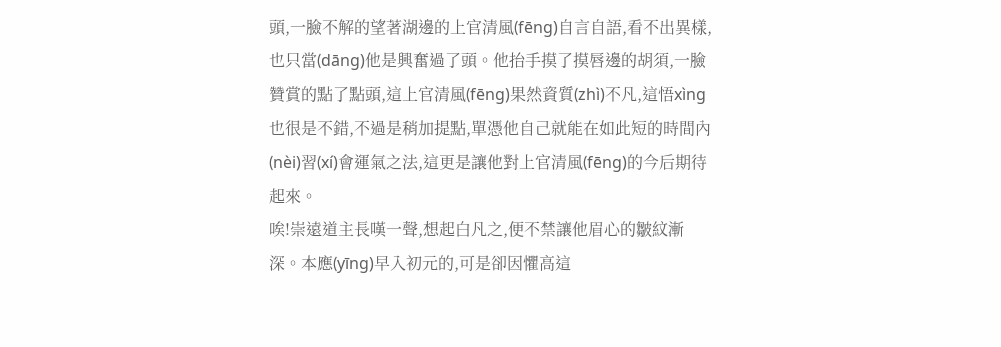頭,一臉不解的望著湖邊的上官清風(fēng)自言自語,看不出異樣,也只當(dāng)他是興奮過了頭。他抬手摸了摸唇邊的胡須,一臉贊賞的點了點頭,這上官清風(fēng)果然資質(zhì)不凡,這悟xìng也很是不錯,不過是稍加提點,單憑他自己就能在如此短的時間內(nèi)習(xí)會運氣之法,這更是讓他對上官清風(fēng)的今后期待起來。
唉!崇遠道主長嘆一聲,想起白凡之,便不禁讓他眉心的皺紋漸深。本應(yīng)早入初元的,可是卻因懼高這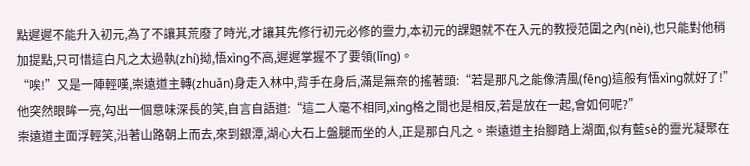點遲遲不能升入初元,為了不讓其荒廢了時光,才讓其先修行初元必修的靈力,本初元的課題就不在入元的教授范圍之內(nèi),也只能對他稍加提點,只可惜這白凡之太過執(zhí)拗,悟xìng不高,遲遲掌握不了要領(lǐng)。
“唉!”又是一陣輕嘆,崇遠道主轉(zhuǎn)身走入林中,背手在身后,滿是無奈的搖著頭:“若是那凡之能像清風(fēng)這般有悟xìng就好了!”他突然眼眸一亮,勾出一個意味深長的笑,自言自語道:“這二人毫不相同,xìng格之間也是相反,若是放在一起,會如何呢?”
崇遠道主面浮輕笑,沿著山路朝上而去,來到銀潭,湖心大石上盤腿而坐的人,正是那白凡之。崇遠道主抬腳踏上湖面,似有藍sè的靈光凝聚在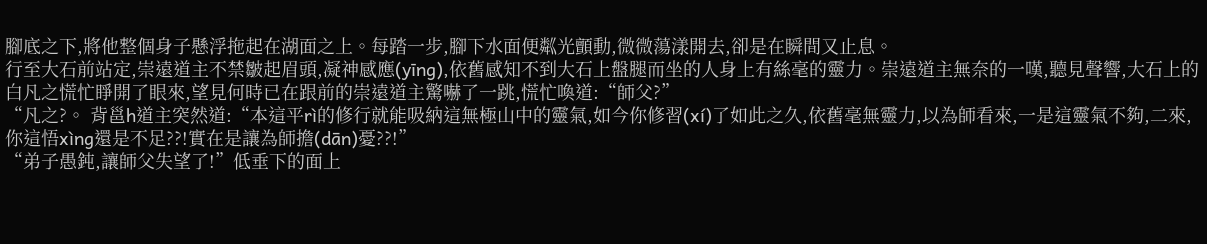腳底之下,將他整個身子懸浮拖起在湖面之上。每踏一步,腳下水面便粼光顫動,微微蕩漾開去,卻是在瞬間又止息。
行至大石前站定,崇遠道主不禁皺起眉頭,凝神感應(yīng),依舊感知不到大石上盤腿而坐的人身上有絲毫的靈力。崇遠道主無奈的一嘆,聽見聲響,大石上的白凡之慌忙睜開了眼來,望見何時已在跟前的崇遠道主驚嚇了一跳,慌忙喚道:“師父?”
“凡之?。 背邕h道主突然道:“本這平rì的修行就能吸納這無極山中的靈氣,如今你修習(xí)了如此之久,依舊毫無靈力,以為師看來,一是這靈氣不夠,二來,你這悟xìng還是不足??!實在是讓為師擔(dān)憂??!”
“弟子愚鈍,讓師父失望了!”低垂下的面上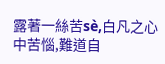露著一絲苦sè,白凡之心中苦惱,難道自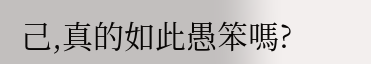己,真的如此愚笨嗎?